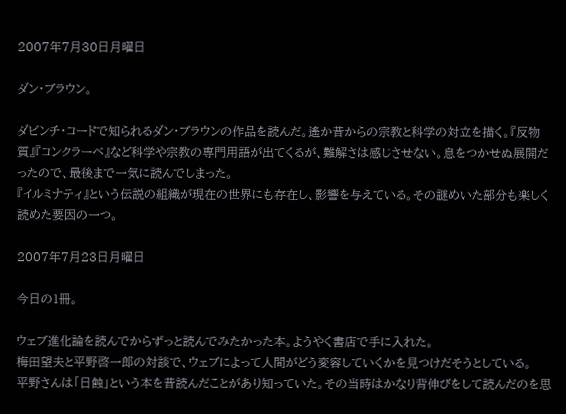2007年7月30日月曜日

ダン・ブラウン。

ダビンチ・コードで知られるダン・ブラウンの作品を読んだ。遙か昔からの宗教と科学の対立を描く。『反物質』『コンクラーベ』など科学や宗教の専門用語が出てくるが、難解さは感じさせない。息をつかせぬ展開だったので、最後まで一気に読んでしまった。
『イルミナティ』という伝説の組織が現在の世界にも存在し、影響を与えている。その謎めいた部分も楽しく読めた要因の一つ。

2007年7月23日月曜日

今日の1冊。

ウェブ進化論を読んでからずっと読んでみたかった本。ようやく書店で手に入れた。
梅田望夫と平野啓一郎の対談で、ウェブによって人間がどう変容していくかを見つけだそうとしている。
平野さんは「日蝕」という本を昔読んだことがあり知っていた。その当時はかなり背伸びをして読んだのを思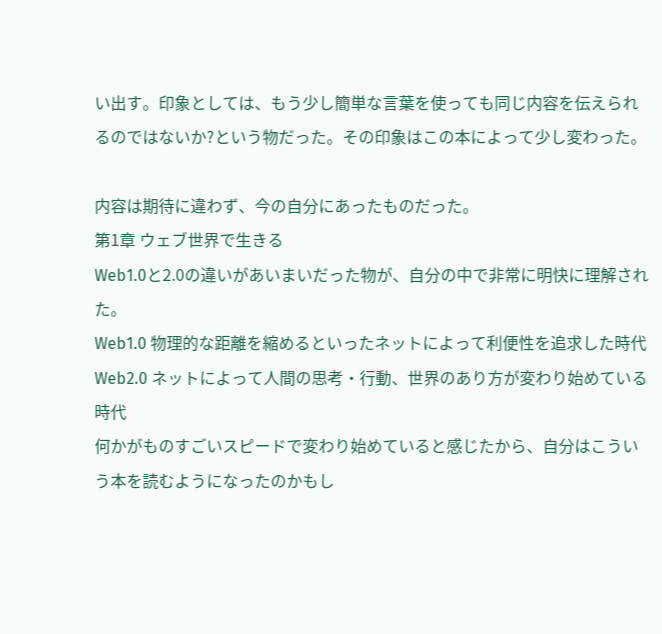い出す。印象としては、もう少し簡単な言葉を使っても同じ内容を伝えられるのではないか?という物だった。その印象はこの本によって少し変わった。

内容は期待に違わず、今の自分にあったものだった。
第1章 ウェブ世界で生きる
Web1.0と2.0の違いがあいまいだった物が、自分の中で非常に明快に理解された。
Web1.0 物理的な距離を縮めるといったネットによって利便性を追求した時代
Web2.0 ネットによって人間の思考・行動、世界のあり方が変わり始めている時代
何かがものすごいスピードで変わり始めていると感じたから、自分はこういう本を読むようになったのかもし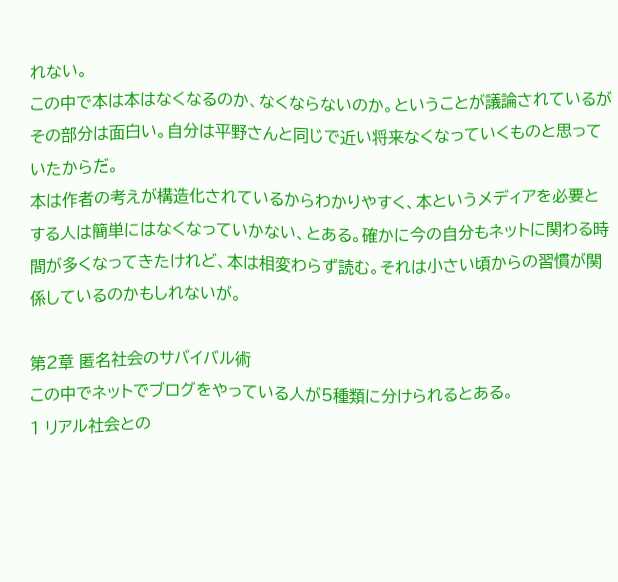れない。
この中で本は本はなくなるのか、なくならないのか。ということが議論されているがその部分は面白い。自分は平野さんと同じで近い将来なくなっていくものと思っていたからだ。
本は作者の考えが構造化されているからわかりやすく、本というメディアを必要とする人は簡単にはなくなっていかない、とある。確かに今の自分もネットに関わる時間が多くなってきたけれど、本は相変わらず読む。それは小さい頃からの習慣が関係しているのかもしれないが。

第2章 匿名社会のサバイバル術
この中でネットでブログをやっている人が5種類に分けられるとある。
1 リアル社会との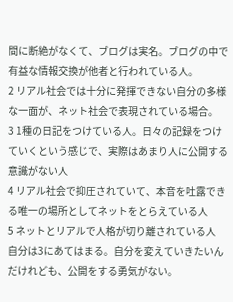間に断絶がなくて、ブログは実名。ブログの中で有益な情報交換が他者と行われている人。
2 リアル社会では十分に発揮できない自分の多様な一面が、ネット社会で表現されている場合。
3 1種の日記をつけている人。日々の記録をつけていくという感じで、実際はあまり人に公開する意識がない人
4 リアル社会で抑圧されていて、本音を吐露できる唯一の場所としてネットをとらえている人
5 ネットとリアルで人格が切り離されている人
自分は3にあてはまる。自分を変えていきたいんだけれども、公開をする勇気がない。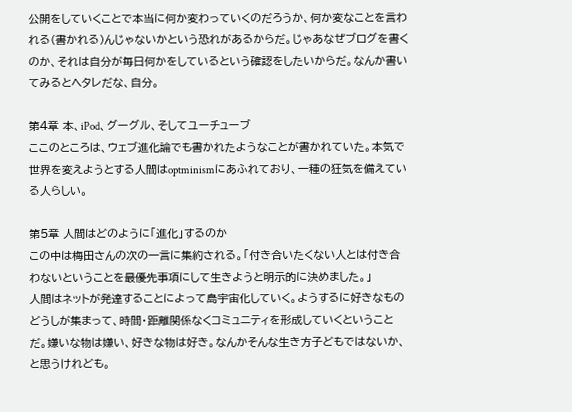公開をしていくことで本当に何か変わっていくのだろうか、何か変なことを言われる(書かれる)んじゃないかという恐れがあるからだ。じゃあなぜブログを書くのか、それは自分が毎日何かをしているという確認をしたいからだ。なんか書いてみるとヘタレだな、自分。

第4章 本、iPod、グーグル、そしてユーチューブ
ここのところは、ウェブ進化論でも書かれたようなことが書かれていた。本気で世界を変えようとする人間はoptminismにあふれており、一種の狂気を備えている人らしい。

第5章 人間はどのように「進化」するのか
この中は梅田さんの次の一言に集約される。「付き合いたくない人とは付き合わないということを最優先事項にして生きようと明示的に決めました。」
人間はネットが発達することによって島宇宙化していく。ようするに好きなものどうしが集まって、時間・距離関係なくコミュニティを形成していくということだ。嫌いな物は嫌い、好きな物は好き。なんかそんな生き方子どもではないか、と思うけれども。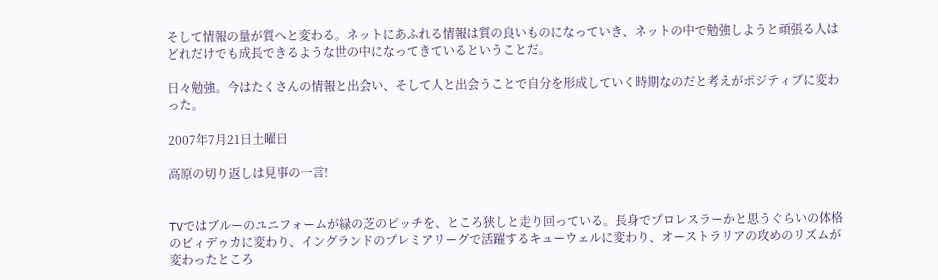そして情報の量が質へと変わる。ネットにあふれる情報は質の良いものになっていき、ネットの中で勉強しようと頑張る人はどれだけでも成長できるような世の中になってきているということだ。

日々勉強。今はたくさんの情報と出会い、そして人と出会うことで自分を形成していく時期なのだと考えがポジティブに変わった。

2007年7月21日土曜日

高原の切り返しは見事の一言!


TVではブルーのユニフォームが緑の芝のピッチを、ところ狭しと走り回っている。長身でプロレスラーかと思うぐらいの体格のビィデゥカに変わり、イングランドのプレミアリーグで活躍するキューウェルに変わり、オーストラリアの攻めのリズムが変わったところ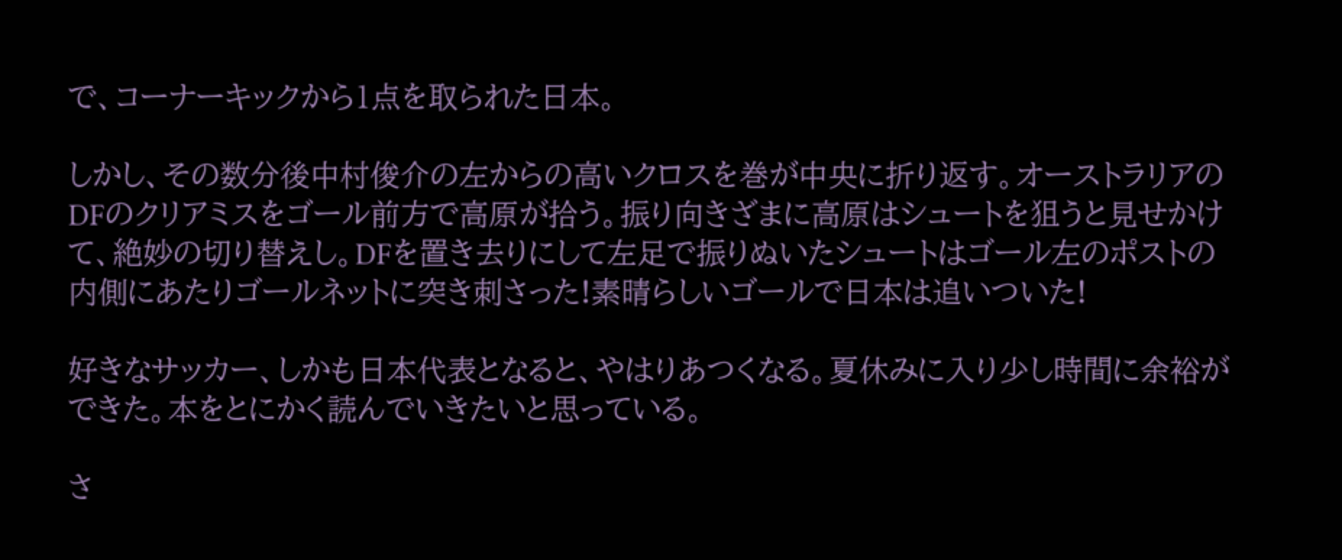で、コーナーキックから1点を取られた日本。

しかし、その数分後中村俊介の左からの高いクロスを巻が中央に折り返す。オーストラリアのDFのクリアミスをゴール前方で高原が拾う。振り向きざまに高原はシュートを狙うと見せかけて、絶妙の切り替えし。DFを置き去りにして左足で振りぬいたシュートはゴール左のポストの内側にあたりゴールネットに突き刺さった!素晴らしいゴールで日本は追いついた!

好きなサッカー、しかも日本代表となると、やはりあつくなる。夏休みに入り少し時間に余裕ができた。本をとにかく読んでいきたいと思っている。

さ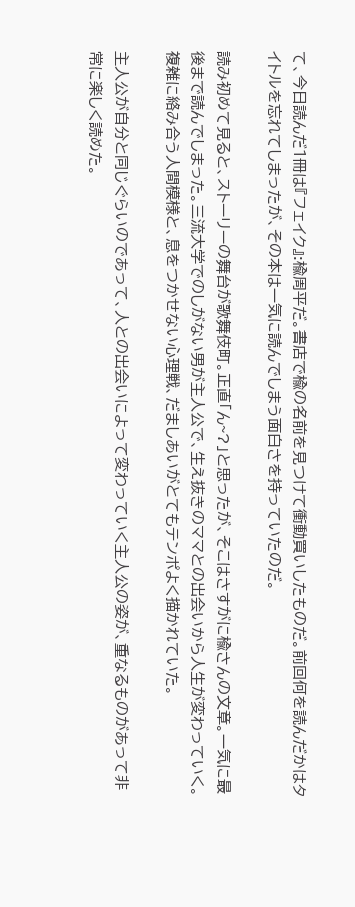て、今日読んだ1冊は『フェイク』:楡周平だ。書店で楡の名前を見つけて衝動買いしたものだ。前回何を読んだかはタイトルを忘れてしまったが、その本は一気に読んでしまう面白さを持っていたのだ。

読み初めて見ると、ストーリーの舞台が歌舞伎町。正直「ん~?」と思ったが、そこはさすがに楡さんの文章。一気に最後まで読んでしまった。三流大学でのしがない男が主人公で、生え抜きのママとの出会いから人生が変わっていく。複雑に絡み合う人間模様と、息をつかせない心理戦、だましあいがとてもテンポよく描かれていた。

主人公が自分と同じぐらいのであって、人との出会いによって変わっていく主人公の姿が、重なるものがあって非常に楽しく読めた。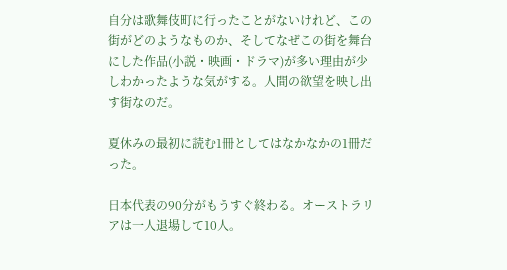自分は歌舞伎町に行ったことがないけれど、この街がどのようなものか、そしてなぜこの街を舞台にした作品(小説・映画・ドラマ)が多い理由が少しわかったような気がする。人間の欲望を映し出す街なのだ。

夏休みの最初に読む1冊としてはなかなかの1冊だった。

日本代表の90分がもうすぐ終わる。オーストラリアは一人退場して10人。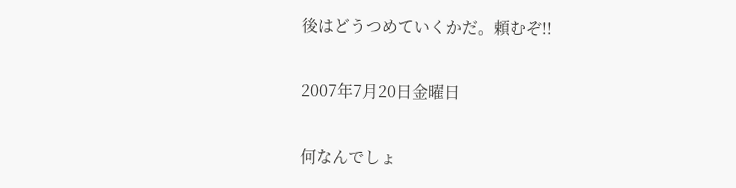後はどうつめていくかだ。頼むぞ!!

2007年7月20日金曜日

何なんでしょ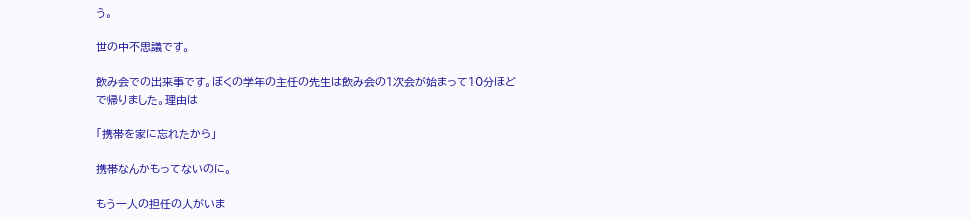う。

世の中不思議です。

飲み会での出来事です。ぼくの学年の主任の先生は飲み会の1次会が始まって10分ほどで帰りました。理由は

「携帯を家に忘れたから」

携帯なんかもってないのに。

もう一人の担任の人がいま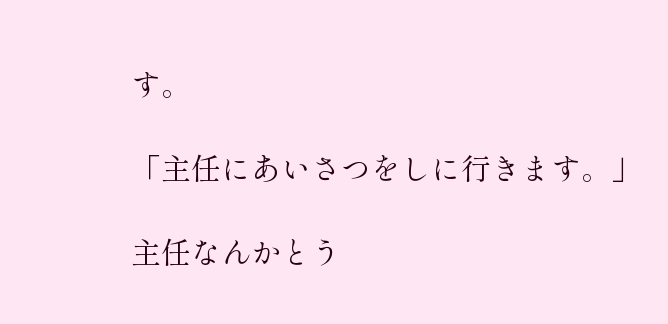す。

「主任にあいさつをしに行きます。」

主任なんかとう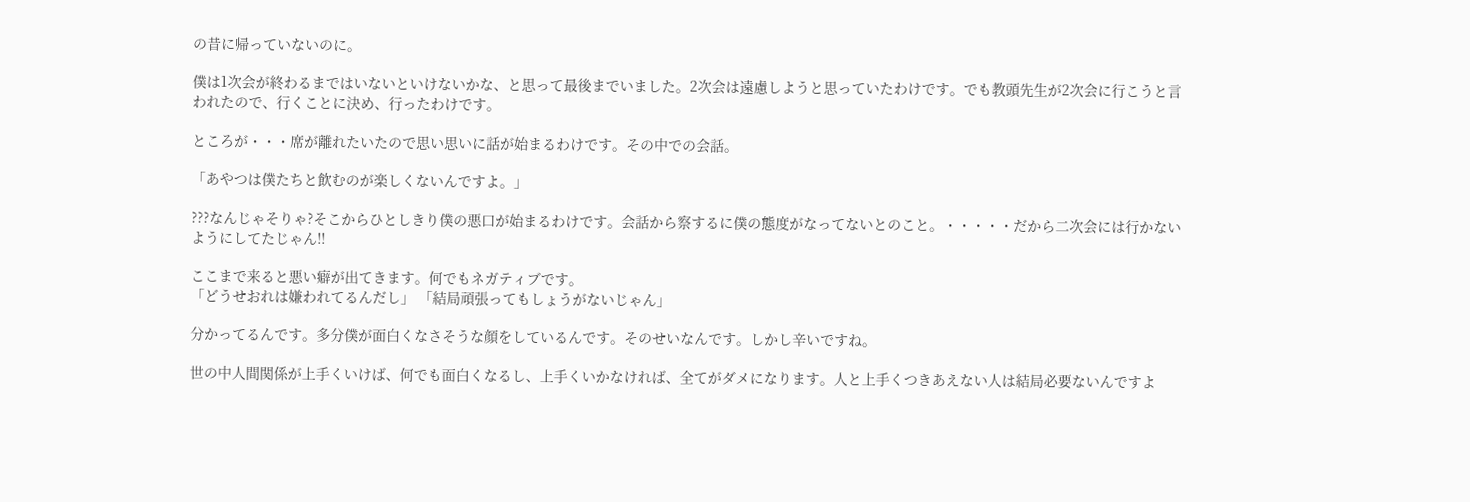の昔に帰っていないのに。

僕は1次会が終わるまではいないといけないかな、と思って最後までいました。2次会は遠慮しようと思っていたわけです。でも教頭先生が2次会に行こうと言われたので、行くことに決め、行ったわけです。

ところが・・・席が離れたいたので思い思いに話が始まるわけです。その中での会話。

「あやつは僕たちと飲むのが楽しくないんですよ。」

???なんじゃそりゃ?そこからひとしきり僕の悪口が始まるわけです。会話から察するに僕の態度がなってないとのこと。・・・・・だから二次会には行かないようにしてたじゃん!!

ここまで来ると悪い癖が出てきます。何でもネガティブです。
「どうせおれは嫌われてるんだし」 「結局頑張ってもしょうがないじゃん」

分かってるんです。多分僕が面白くなさそうな顔をしているんです。そのせいなんです。しかし辛いですね。

世の中人間関係が上手くいけば、何でも面白くなるし、上手くいかなければ、全てがダメになります。人と上手くつきあえない人は結局必要ないんですよ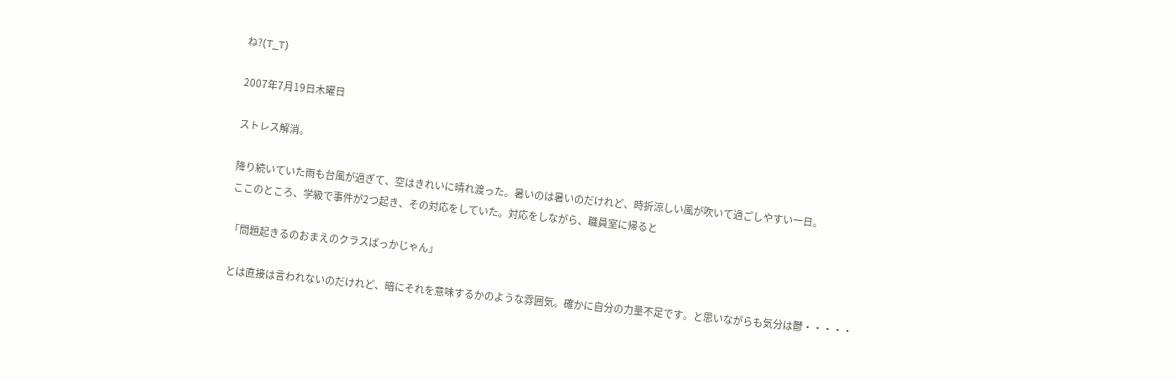ね?(T_T)

2007年7月19日木曜日

ストレス解消。

降り続いていた雨も台風が過ぎて、空はきれいに晴れ渡った。暑いのは暑いのだけれど、時折涼しい風が吹いて過ごしやすい一日。
ここのところ、学級で事件が2つ起き、その対応をしていた。対応をしながら、職員室に帰ると

「問題起きるのおまえのクラスばっかじゃん」

とは直接は言われないのだけれど、暗にそれを意味するかのような雰囲気。確かに自分の力量不足です。と思いながらも気分は鬱・・・・・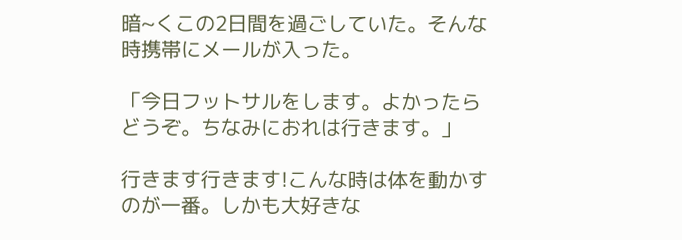暗~くこの2日間を過ごしていた。そんな時携帯にメールが入った。

「今日フットサルをします。よかったらどうぞ。ちなみにおれは行きます。」

行きます行きます!こんな時は体を動かすのが一番。しかも大好きな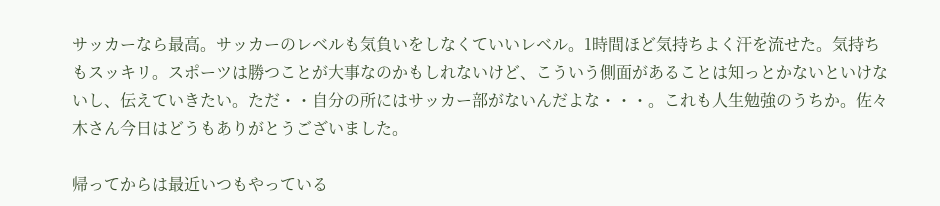サッカーなら最高。サッカーのレベルも気負いをしなくていいレベル。1時間ほど気持ちよく汗を流せた。気持ちもスッキリ。スポーツは勝つことが大事なのかもしれないけど、こういう側面があることは知っとかないといけないし、伝えていきたい。ただ・・自分の所にはサッカー部がないんだよな・・・。これも人生勉強のうちか。佐々木さん今日はどうもありがとうございました。

帰ってからは最近いつもやっている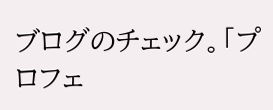ブログのチェック。「プロフェ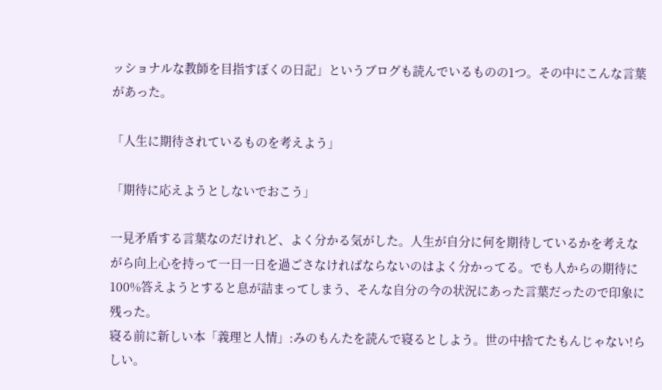ッショナルな教師を目指すぼくの日記」というブログも読んでいるものの1つ。その中にこんな言葉があった。

「人生に期待されているものを考えよう」

「期待に応えようとしないでおこう」

一見矛盾する言葉なのだけれど、よく分かる気がした。人生が自分に何を期待しているかを考えながら向上心を持って一日一日を過ごさなければならないのはよく分かってる。でも人からの期待に100%答えようとすると息が詰まってしまう、そんな自分の今の状況にあった言葉だったので印象に残った。
寝る前に新しい本「義理と人情」:みのもんたを読んで寝るとしよう。世の中捨てたもんじゃない!らしい。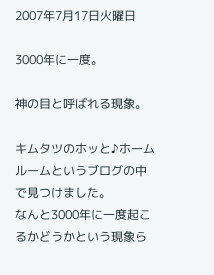2007年7月17日火曜日

3000年に一度。

神の目と呼ばれる現象。

キムタツのホッと♪ホームルームというブログの中で見つけました。
なんと3000年に一度起こるかどうかという現象ら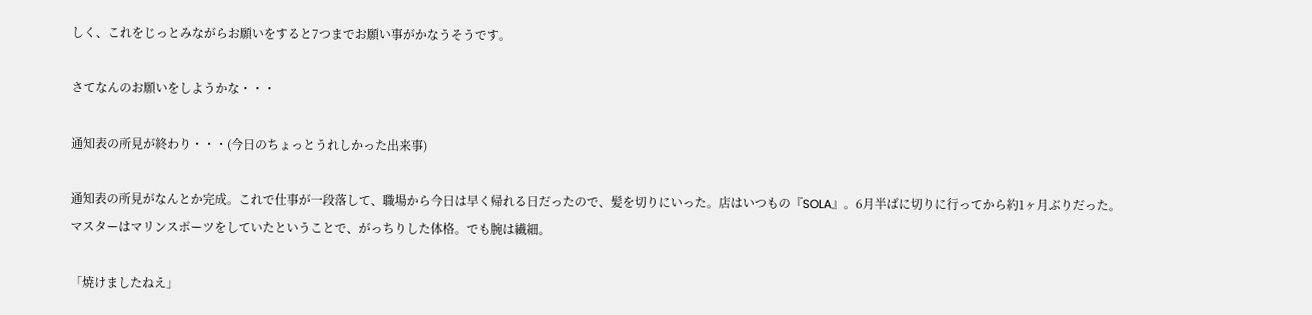しく、これをじっとみながらお願いをすると7つまでお願い事がかなうそうです。

さてなんのお願いをしようかな・・・

通知表の所見が終わり・・・(今日のちょっとうれしかった出来事)

通知表の所見がなんとか完成。これで仕事が一段落して、職場から今日は早く帰れる日だったので、髪を切りにいった。店はいつもの『SOLA』。6月半ばに切りに行ってから約1ヶ月ぶりだった。
マスターはマリンスポーツをしていたということで、がっちりした体格。でも腕は繊細。

「焼けましたねえ」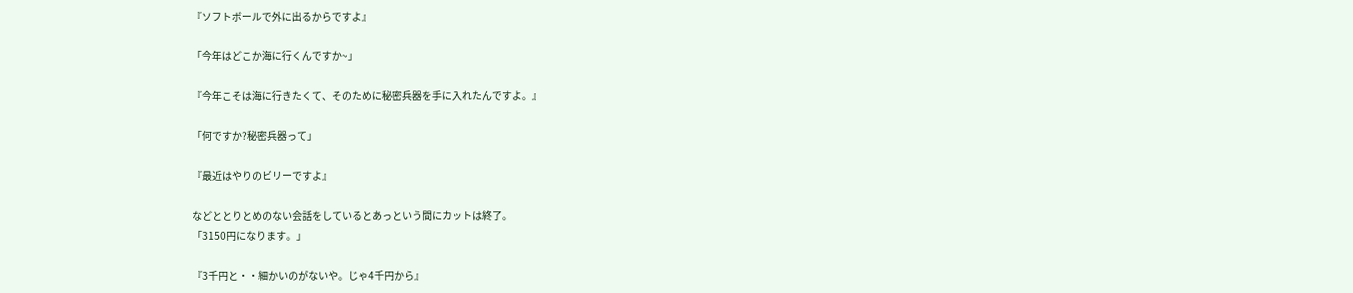『ソフトボールで外に出るからですよ』

「今年はどこか海に行くんですか~」

『今年こそは海に行きたくて、そのために秘密兵器を手に入れたんですよ。』

「何ですか?秘密兵器って」

『最近はやりのビリーですよ』

などととりとめのない会話をしているとあっという間にカットは終了。
「3150円になります。」

『3千円と・・細かいのがないや。じゃ4千円から』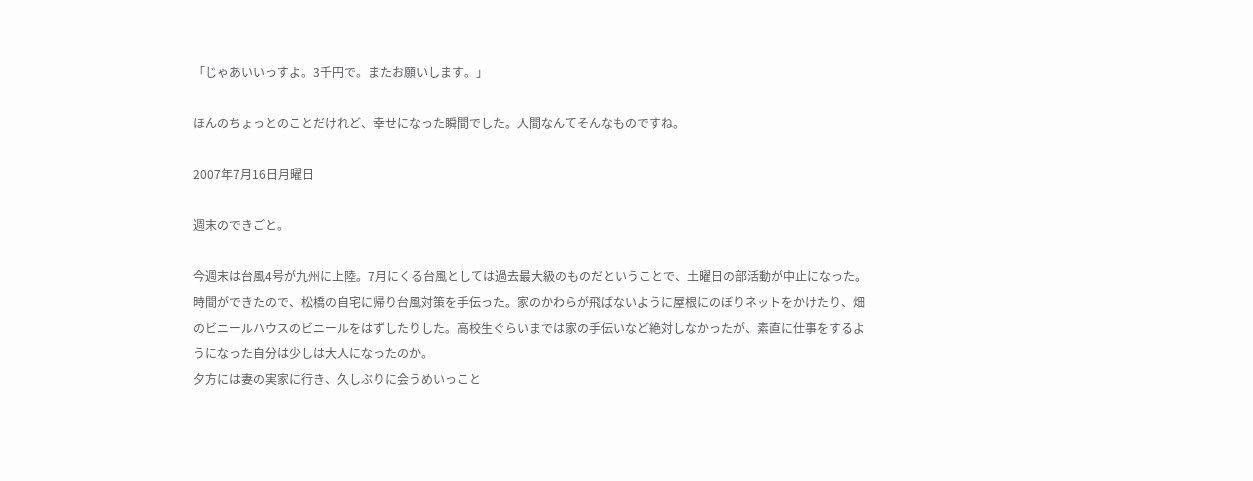「じゃあいいっすよ。3千円で。またお願いします。」

ほんのちょっとのことだけれど、幸せになった瞬間でした。人間なんてそんなものですね。

2007年7月16日月曜日

週末のできごと。

今週末は台風4号が九州に上陸。7月にくる台風としては過去最大級のものだということで、土曜日の部活動が中止になった。
時間ができたので、松橋の自宅に帰り台風対策を手伝った。家のかわらが飛ばないように屋根にのぼりネットをかけたり、畑のビニールハウスのビニールをはずしたりした。高校生ぐらいまでは家の手伝いなど絶対しなかったが、素直に仕事をするようになった自分は少しは大人になったのか。
夕方には妻の実家に行き、久しぶりに会うめいっこと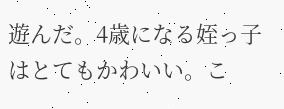遊んだ。4歳になる姪っ子はとてもかわいい。こ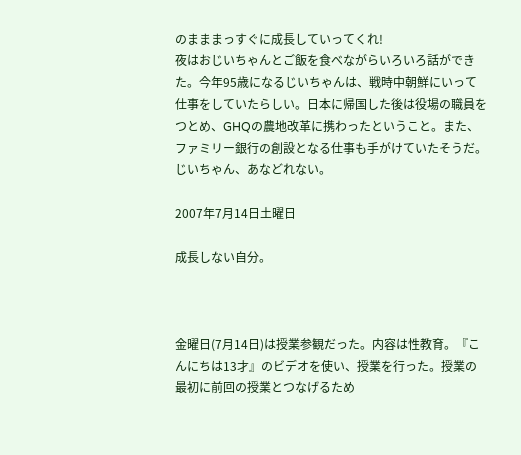のまままっすぐに成長していってくれ!
夜はおじいちゃんとご飯を食べながらいろいろ話ができた。今年95歳になるじいちゃんは、戦時中朝鮮にいって仕事をしていたらしい。日本に帰国した後は役場の職員をつとめ、GHQの農地改革に携わったということ。また、ファミリー銀行の創設となる仕事も手がけていたそうだ。じいちゃん、あなどれない。

2007年7月14日土曜日

成長しない自分。



金曜日(7月14日)は授業参観だった。内容は性教育。『こんにちは13才』のビデオを使い、授業を行った。授業の最初に前回の授業とつなげるため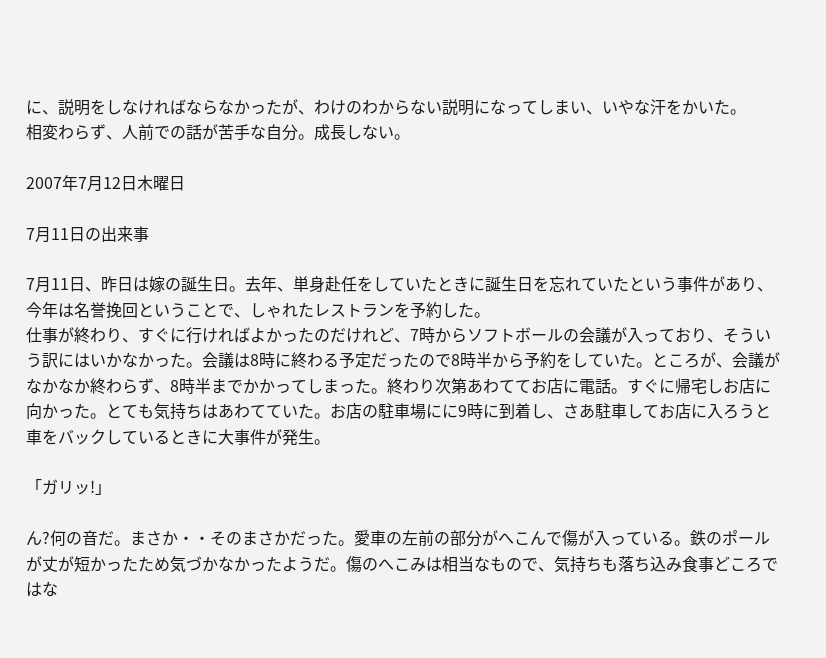に、説明をしなければならなかったが、わけのわからない説明になってしまい、いやな汗をかいた。
相変わらず、人前での話が苦手な自分。成長しない。

2007年7月12日木曜日

7月11日の出来事

7月11日、昨日は嫁の誕生日。去年、単身赴任をしていたときに誕生日を忘れていたという事件があり、今年は名誉挽回ということで、しゃれたレストランを予約した。
仕事が終わり、すぐに行ければよかったのだけれど、7時からソフトボールの会議が入っており、そういう訳にはいかなかった。会議は8時に終わる予定だったので8時半から予約をしていた。ところが、会議がなかなか終わらず、8時半までかかってしまった。終わり次第あわててお店に電話。すぐに帰宅しお店に向かった。とても気持ちはあわてていた。お店の駐車場にに9時に到着し、さあ駐車してお店に入ろうと車をバックしているときに大事件が発生。

「ガリッ!」

ん?何の音だ。まさか・・そのまさかだった。愛車の左前の部分がへこんで傷が入っている。鉄のポールが丈が短かったため気づかなかったようだ。傷のへこみは相当なもので、気持ちも落ち込み食事どころではな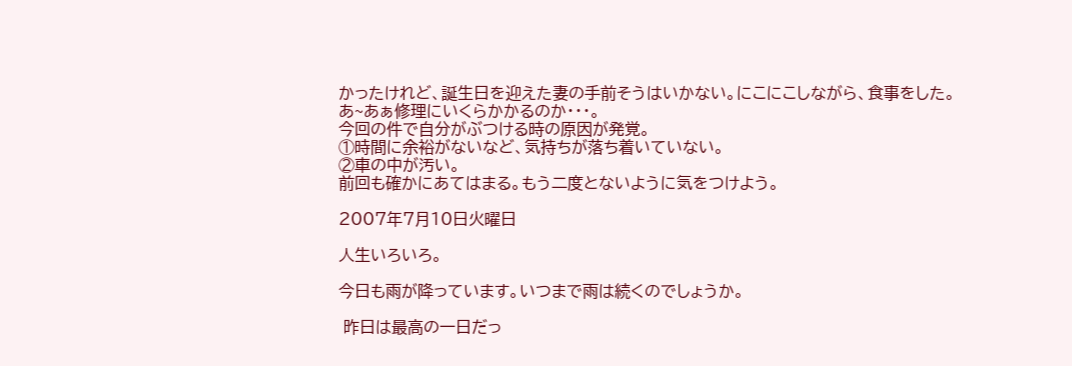かったけれど、誕生日を迎えた妻の手前そうはいかない。にこにこしながら、食事をした。
あ~あぁ修理にいくらかかるのか・・・。
今回の件で自分がぶつける時の原因が発覚。
①時間に余裕がないなど、気持ちが落ち着いていない。
②車の中が汚い。
前回も確かにあてはまる。もう二度とないように気をつけよう。

2007年7月10日火曜日

人生いろいろ。

今日も雨が降っています。いつまで雨は続くのでしょうか。

 昨日は最高の一日だっ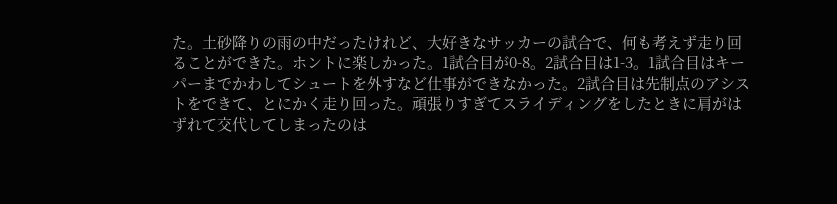た。土砂降りの雨の中だったけれど、大好きなサッカーの試合で、何も考えず走り回ることができた。ホントに楽しかった。1試合目が0-8。2試合目は1-3。1試合目はキーパーまでかわしてシュートを外すなど仕事ができなかった。2試合目は先制点のアシストをできて、とにかく走り回った。頑張りすぎてスライディングをしたときに肩がはずれて交代してしまったのは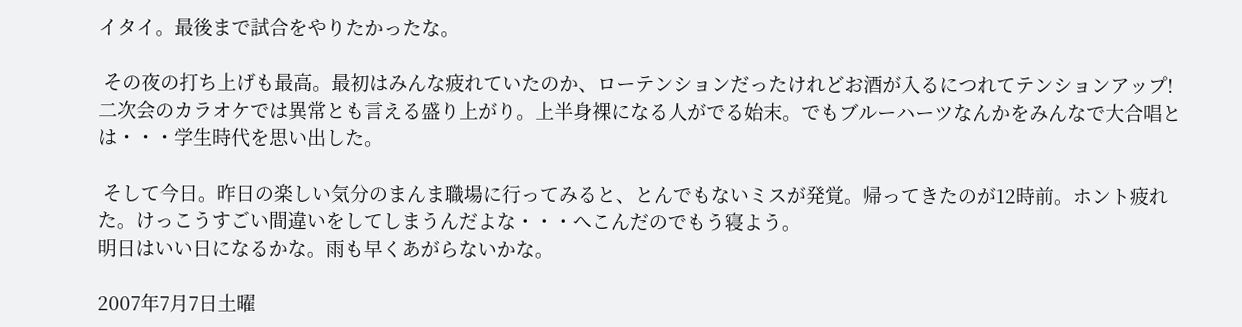イタイ。最後まで試合をやりたかったな。

 その夜の打ち上げも最高。最初はみんな疲れていたのか、ローテンションだったけれどお酒が入るにつれてテンションアップ!二次会のカラオケでは異常とも言える盛り上がり。上半身裸になる人がでる始末。でもブルーハーツなんかをみんなで大合唱とは・・・学生時代を思い出した。

 そして今日。昨日の楽しい気分のまんま職場に行ってみると、とんでもないミスが発覚。帰ってきたのが12時前。ホント疲れた。けっこうすごい間違いをしてしまうんだよな・・・へこんだのでもう寝よう。
明日はいい日になるかな。雨も早くあがらないかな。

2007年7月7日土曜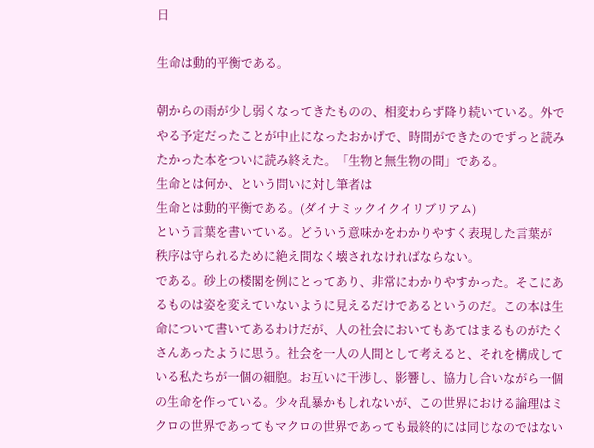日

生命は動的平衡である。

朝からの雨が少し弱くなってきたものの、相変わらず降り続いている。外でやる予定だったことが中止になったおかげで、時間ができたのでずっと読みたかった本をついに読み終えた。「生物と無生物の間」である。
生命とは何か、という問いに対し筆者は
生命とは動的平衡である。(ダイナミックイクイリブリアム)
という言葉を書いている。どういう意味かをわかりやすく表現した言葉が
秩序は守られるために絶え間なく壊されなければならない。
である。砂上の楼閣を例にとってあり、非常にわかりやすかった。そこにあるものは姿を変えていないように見えるだけであるというのだ。この本は生命について書いてあるわけだが、人の社会においてもあてはまるものがたくさんあったように思う。社会を一人の人間として考えると、それを構成している私たちが一個の細胞。お互いに干渉し、影響し、協力し合いながら一個の生命を作っている。少々乱暴かもしれないが、この世界における論理はミクロの世界であってもマクロの世界であっても最終的には同じなのではない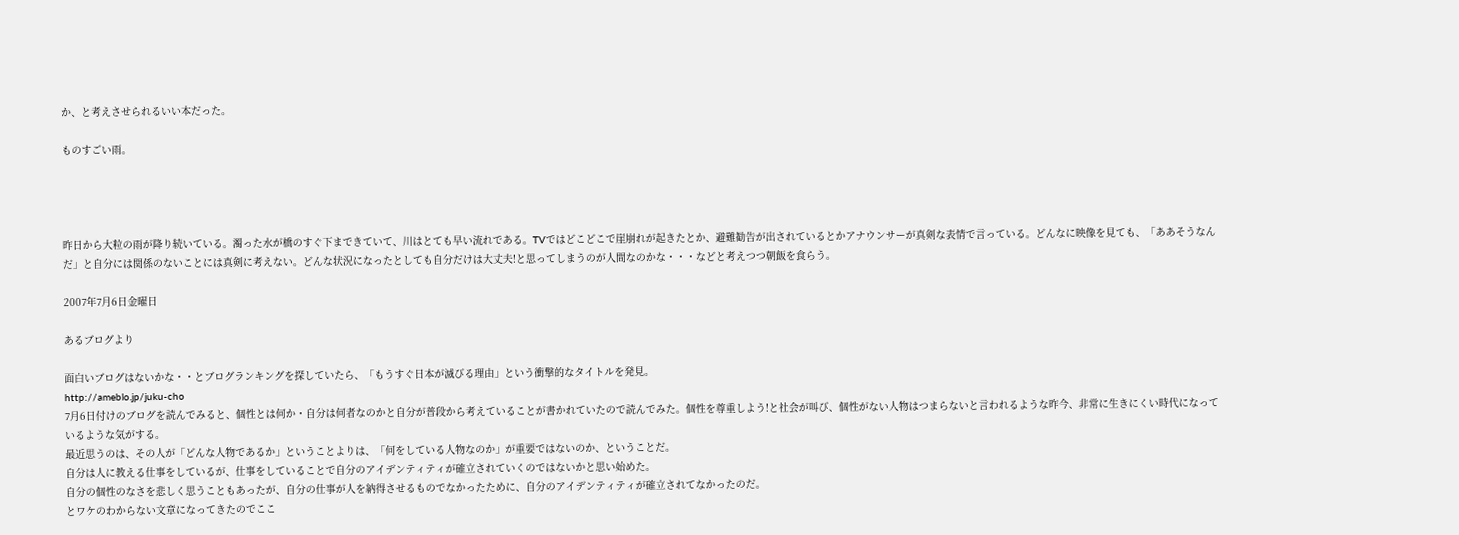か、と考えさせられるいい本だった。

ものすごい雨。




昨日から大粒の雨が降り続いている。濁った水が橋のすぐ下まできていて、川はとても早い流れである。TVではどこどこで崖崩れが起きたとか、避難勧告が出されているとかアナウンサーが真剣な表情で言っている。どんなに映像を見ても、「ああそうなんだ」と自分には関係のないことには真剣に考えない。どんな状況になったとしても自分だけは大丈夫!と思ってしまうのが人間なのかな・・・などと考えつつ朝飯を食らう。

2007年7月6日金曜日

あるブログより

面白いブログはないかな・・とブログランキングを探していたら、「もうすぐ日本が滅びる理由」という衝撃的なタイトルを発見。
http://ameblo.jp/juku-cho
7月6日付けのブログを読んでみると、個性とは何か・自分は何者なのかと自分が普段から考えていることが書かれていたので読んでみた。個性を尊重しよう!と社会が叫び、個性がない人物はつまらないと言われるような昨今、非常に生きにくい時代になっているような気がする。
最近思うのは、その人が「どんな人物であるか」ということよりは、「何をしている人物なのか」が重要ではないのか、ということだ。
自分は人に教える仕事をしているが、仕事をしていることで自分のアイデンティティが確立されていくのではないかと思い始めた。
自分の個性のなさを悲しく思うこともあったが、自分の仕事が人を納得させるものでなかったために、自分のアイデンティティが確立されてなかったのだ。
とワケのわからない文章になってきたのでここ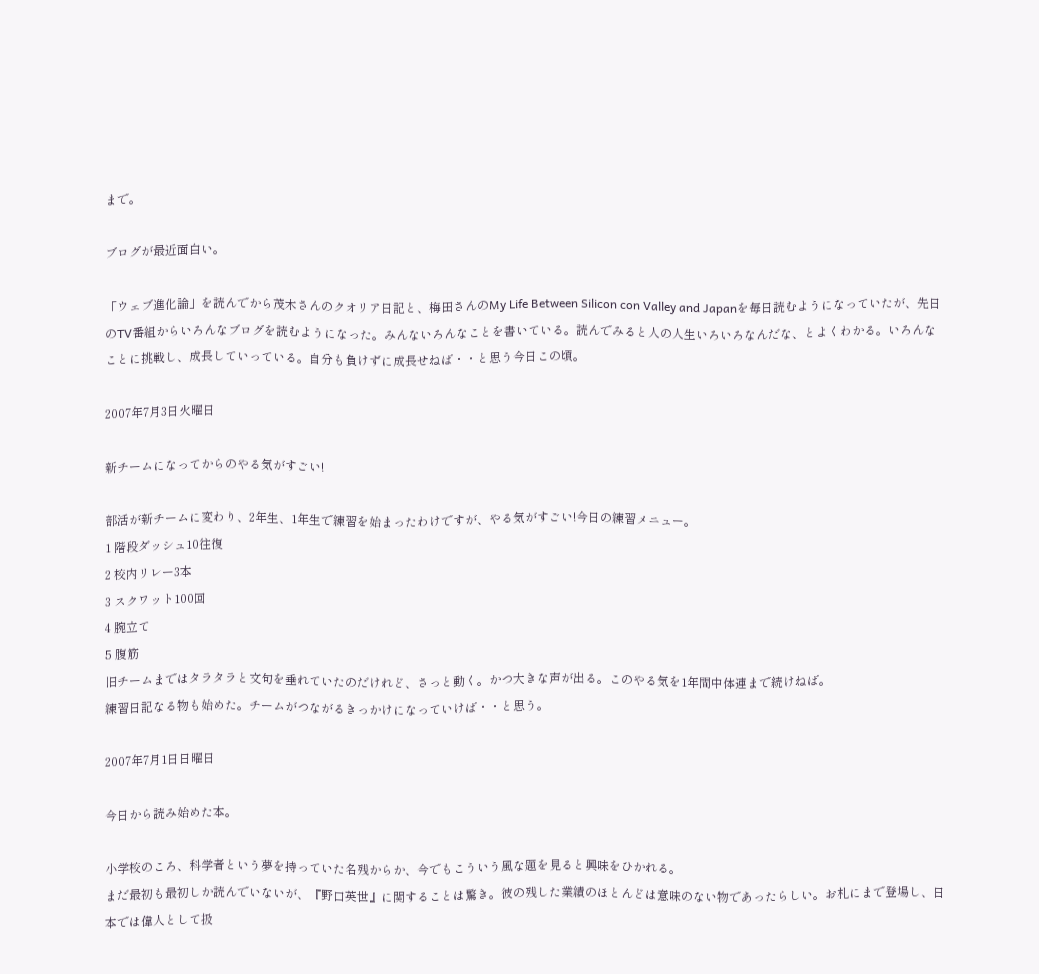まで。

ブログが最近面白い。

「ウェブ進化論」を読んでから茂木さんのクオリア日記と、梅田さんのMy Life Between Silicon con Valley and Japanを毎日読むようになっていたが、先日のTV番組からいろんなブログを読むようになった。みんないろんなことを書いている。読んでみると人の人生いろいろなんだな、とよくわかる。いろんなことに挑戦し、成長していっている。自分も負けずに成長せねば・・と思う今日この頃。

2007年7月3日火曜日

新チームになってからのやる気がすごい!

部活が新チームに変わり、2年生、1年生で練習を始まったわけですが、やる気がすごい!今日の練習メニュー。
1 階段ダッシュ10往復
2 校内リレー3本
3 スクワット100回
4 腕立て
5 腹筋
旧チームまではタラタラと文句を垂れていたのだけれど、さっと動く。かつ大きな声が出る。このやる気を1年間中体連まで続けねば。
練習日記なる物も始めた。チームがつながるきっかけになっていけば・・と思う。

2007年7月1日日曜日

今日から読み始めた本。

小学校のころ、科学者という夢を持っていた名残からか、今でもこういう風な題を見ると興味をひかれる。
まだ最初も最初しか読んでいないが、『野口英世』に関することは驚き。彼の残した業績のほとんどは意味のない物であったらしい。お札にまで登場し、日本では偉人として扱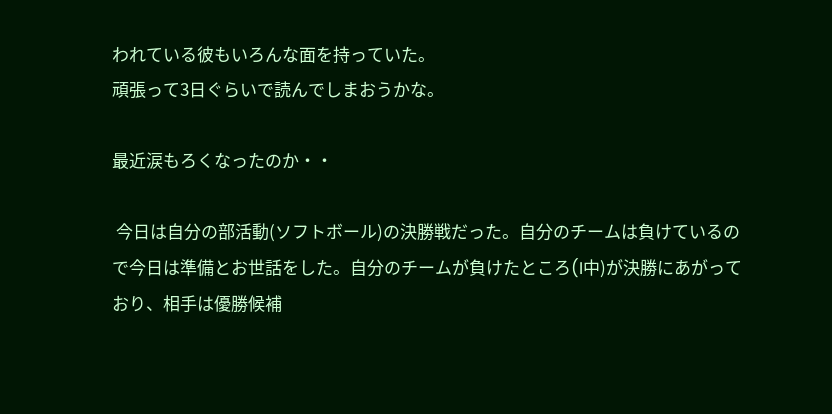われている彼もいろんな面を持っていた。
頑張って3日ぐらいで読んでしまおうかな。

最近涙もろくなったのか・・

 今日は自分の部活動(ソフトボール)の決勝戦だった。自分のチームは負けているので今日は準備とお世話をした。自分のチームが負けたところ(I中)が決勝にあがっており、相手は優勝候補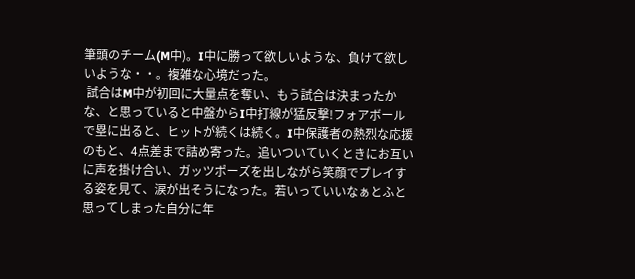筆頭のチーム(M中)。I中に勝って欲しいような、負けて欲しいような・・。複雑な心境だった。
 試合はM中が初回に大量点を奪い、もう試合は決まったかな、と思っていると中盤からI中打線が猛反撃!フォアボールで塁に出ると、ヒットが続くは続く。I中保護者の熱烈な応援のもと、4点差まで詰め寄った。追いついていくときにお互いに声を掛け合い、ガッツポーズを出しながら笑顔でプレイする姿を見て、涙が出そうになった。若いっていいなぁとふと思ってしまった自分に年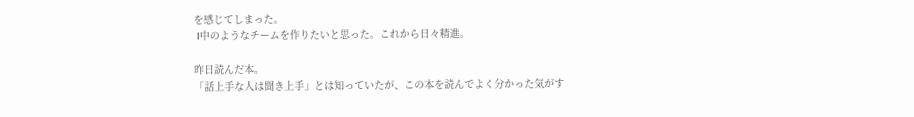を感じてしまった。
 I中のようなチームを作りたいと思った。これから日々精進。

昨日読んだ本。
「話上手な人は聞き上手」とは知っていたが、この本を読んでよく分かった気がす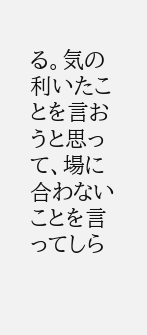る。気の利いたことを言おうと思って、場に合わないことを言ってしら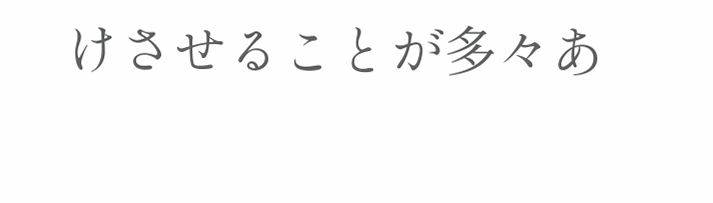けさせることが多々あ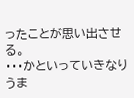ったことが思い出させる。
・・・かといっていきなりうま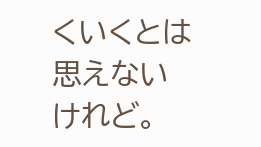くいくとは思えないけれど。